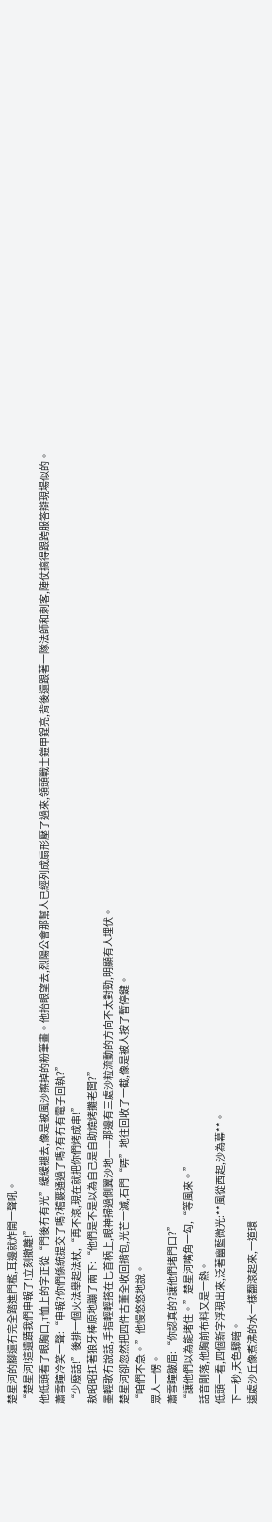楚星河的腳還冇完全踏進門檻,耳邊就炸開一聲吼。
“楚星河!這遺蹟我們申報了!立刻撤離!”
他低頭看了眼胸口,T恤上的字正從“門後冇有光”緩緩褪去,像是被風沙擦掉的粉筆畫。他抬眼望去,烈陽公會那幫人已經列成扇形壓了過來,領頭戰士鎧甲鋥亮,背後還跟著一隊法師和刺客,陣仗搞得跟跨服答辯現場似的。
蕭雪瞳冷笑一聲:“申報?你們係統提交了嗎?稽覈通過了嗎?有冇有電子回執?”
“少廢話!”後排一個火法舉起法杖,“再不滾,現在就把你們烤成串!”
敖昭昭扛著狼牙棒原地蹦了兩下:“他們是不是以為自己是自助燒烤攤老闆?”
墨輕歌冇說話,手指輕輕搭在匕首柄上,眼神掃過側翼沙地——那邊有三處沙粒流動的方向不太對勁,明顯有人埋伏。
楚星河卻忽然把四件古董全收回揹包,光芒一滅,石門“哢”地往回收了一截,像是被人按了暫停鍵。
“咱們不急。”他慢悠悠地說。
眾人一愣。
蕭雪瞳皺眉:“你認真的?讓他們堵門口?”
“讓他們以為能堵住。”楚星河嘴角一勾,“等風來。”
話音剛落,他胸前布料又是一熱。
低頭一看,四個新字浮現出來,泛著幽藍微光:**風從西起,沙為幕**。
下一秒,天色驟暗。
遠處沙丘像煮沸的水一樣翻滾起來,一道環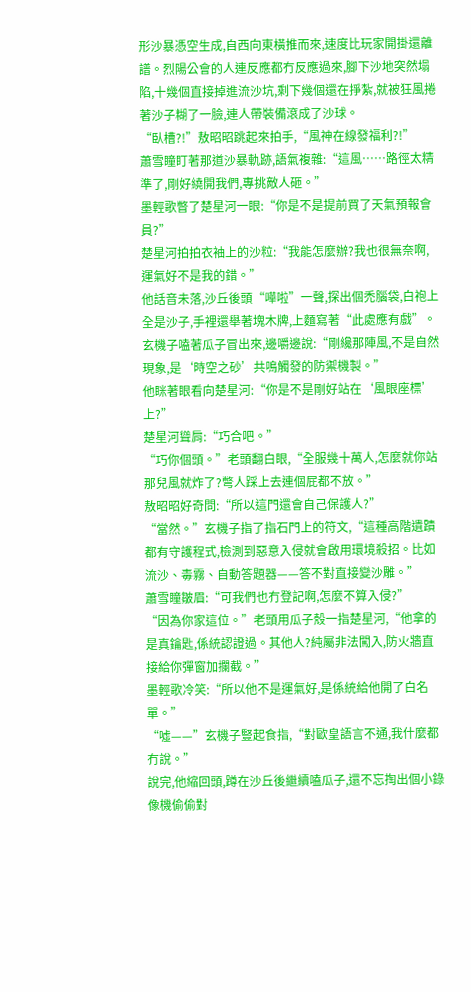形沙暴憑空生成,自西向東橫推而來,速度比玩家開掛還離譜。烈陽公會的人連反應都冇反應過來,腳下沙地突然塌陷,十幾個直接掉進流沙坑,剩下幾個還在掙紮,就被狂風捲著沙子糊了一臉,連人帶裝備滾成了沙球。
“臥槽?!”敖昭昭跳起來拍手,“風神在線發福利?!”
蕭雪瞳盯著那道沙暴軌跡,語氣複雜:“這風……路徑太精準了,剛好繞開我們,專挑敵人砸。”
墨輕歌瞥了楚星河一眼:“你是不是提前買了天氣預報會員?”
楚星河拍拍衣袖上的沙粒:“我能怎麼辦?我也很無奈啊,運氣好不是我的錯。”
他話音未落,沙丘後頭“嘩啦”一聲,探出個禿腦袋,白袍上全是沙子,手裡還舉著塊木牌,上麵寫著“此處應有戲”。
玄機子嗑著瓜子冒出來,邊嚼邊說:“剛纔那陣風,不是自然現象,是‘時空之砂’共鳴觸發的防禦機製。”
他眯著眼看向楚星河:“你是不是剛好站在‘風眼座標’上?”
楚星河聳肩:“巧合吧。”
“巧你個頭。”老頭翻白眼,“全服幾十萬人,怎麼就你站那兒風就炸了?彆人踩上去連個屁都不放。”
敖昭昭好奇問:“所以這門還會自己保護人?”
“當然。”玄機子指了指石門上的符文,“這種高階遺蹟都有守護程式,檢測到惡意入侵就會啟用環境殺招。比如流沙、毒霧、自動答題器——答不對直接變沙雕。”
蕭雪瞳皺眉:“可我們也冇登記啊,怎麼不算入侵?”
“因為你家這位。”老頭用瓜子殼一指楚星河,“他拿的是真鑰匙,係統認證過。其他人?純屬非法闖入,防火牆直接給你彈窗加攔截。”
墨輕歌冷笑:“所以他不是運氣好,是係統給他開了白名單。”
“噓——”玄機子豎起食指,“對歐皇語言不通,我什麼都冇說。”
說完,他縮回頭,蹲在沙丘後繼續嗑瓜子,還不忘掏出個小錄像機偷偷對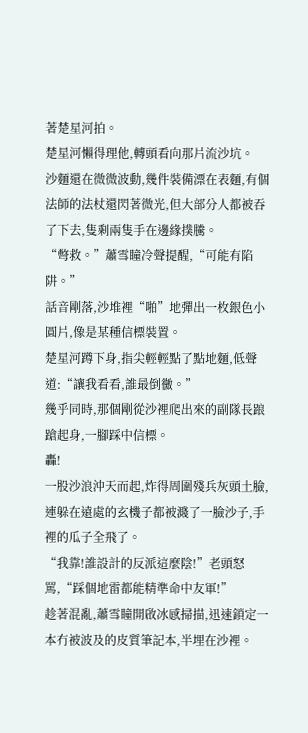著楚星河拍。
楚星河懶得理他,轉頭看向那片流沙坑。
沙麵還在微微波動,幾件裝備漂在表麵,有個法師的法杖還閃著微光,但大部分人都被吞了下去,隻剩兩隻手在邊緣撲騰。
“彆救。”蕭雪瞳冷聲提醒,“可能有陷阱。”
話音剛落,沙堆裡“啪”地彈出一枚銀色小圓片,像是某種信標裝置。
楚星河蹲下身,指尖輕輕點了點地麵,低聲道:“讓我看看,誰最倒黴。”
幾乎同時,那個剛從沙裡爬出來的副隊長踉蹌起身,一腳踩中信標。
轟!
一股沙浪沖天而起,炸得周圍殘兵灰頭土臉,連躲在遠處的玄機子都被濺了一臉沙子,手裡的瓜子全飛了。
“我靠!誰設計的反派這麼陰!”老頭怒罵,“踩個地雷都能精準命中友軍!”
趁著混亂,蕭雪瞳開啟冰感掃描,迅速鎖定一本冇被波及的皮質筆記本,半埋在沙裡。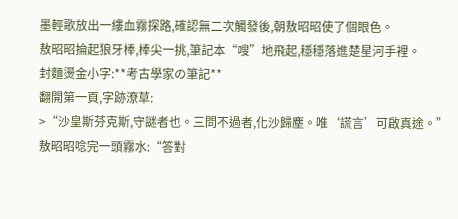墨輕歌放出一縷血霧探路,確認無二次觸發後,朝敖昭昭使了個眼色。
敖昭昭掄起狼牙棒,棒尖一挑,筆記本“嗖”地飛起,穩穩落進楚星河手裡。
封麵燙金小字:**考古學家の筆記**
翻開第一頁,字跡潦草:
>“沙皇斯芬克斯,守謎者也。三問不過者,化沙歸塵。唯‘謊言’可啟真途。”
敖昭昭唸完一頭霧水:“答對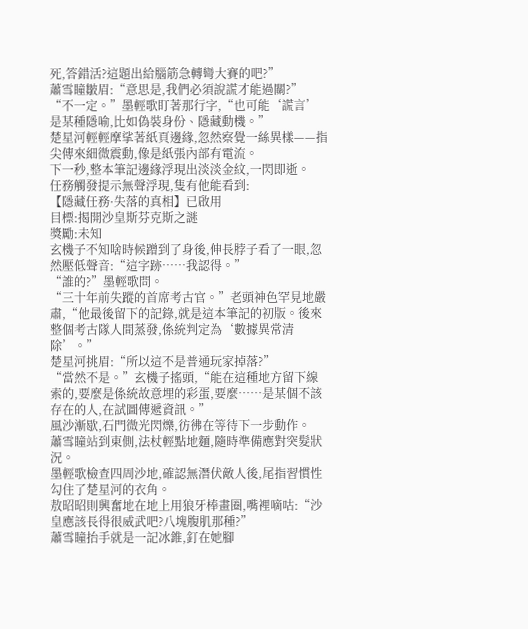死,答錯活?這題出給腦筋急轉彎大賽的吧?”
蕭雪瞳皺眉:“意思是,我們必須說謊才能過關?”
“不一定。”墨輕歌盯著那行字,“也可能‘謊言’是某種隱喻,比如偽裝身份、隱藏動機。”
楚星河輕輕摩挲著紙頁邊緣,忽然察覺一絲異樣——指尖傳來細微震動,像是紙張內部有電流。
下一秒,整本筆記邊緣浮現出淡淡金紋,一閃即逝。
任務觸發提示無聲浮現,隻有他能看到:
【隱藏任務·失落的真相】已啟用
目標:揭開沙皇斯芬克斯之謎
獎勵:未知
玄機子不知啥時候蹭到了身後,伸長脖子看了一眼,忽然壓低聲音:“這字跡……我認得。”
“誰的?”墨輕歌問。
“三十年前失蹤的首席考古官。”老頭神色罕見地嚴肅,“他最後留下的記錄,就是這本筆記的初版。後來整個考古隊人間蒸發,係統判定為‘數據異常清除’。”
楚星河挑眉:“所以這不是普通玩家掉落?”
“當然不是。”玄機子搖頭,“能在這種地方留下線索的,要麼是係統故意埋的彩蛋,要麼……是某個不該存在的人,在試圖傳遞資訊。”
風沙漸歇,石門微光閃爍,彷彿在等待下一步動作。
蕭雪瞳站到東側,法杖輕點地麵,隨時準備應對突髮狀況。
墨輕歌檢查四周沙地,確認無潛伏敵人後,尾指習慣性勾住了楚星河的衣角。
敖昭昭則興奮地在地上用狼牙棒畫圈,嘴裡嘀咕:“沙皇應該長得很威武吧?八塊腹肌那種?”
蕭雪瞳抬手就是一記冰錐,釘在她腳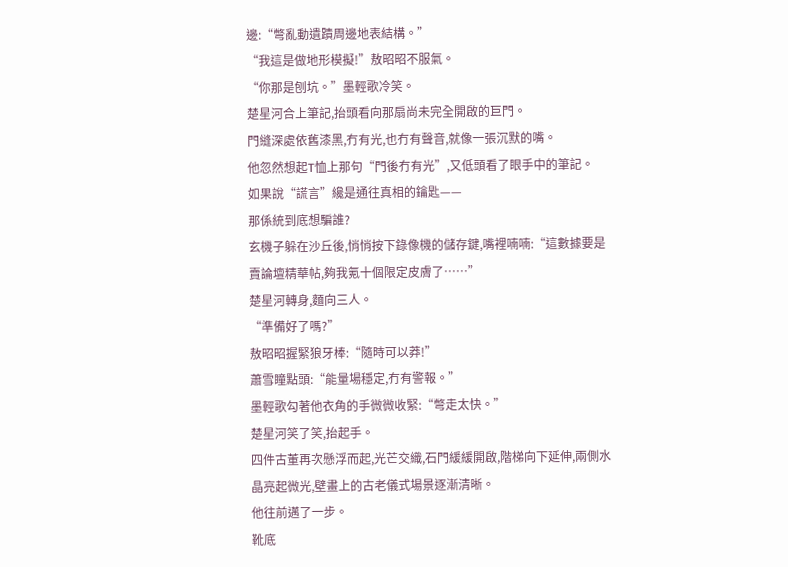邊:“彆亂動遺蹟周邊地表結構。”
“我這是做地形模擬!”敖昭昭不服氣。
“你那是刨坑。”墨輕歌冷笑。
楚星河合上筆記,抬頭看向那扇尚未完全開啟的巨門。
門縫深處依舊漆黑,冇有光,也冇有聲音,就像一張沉默的嘴。
他忽然想起T恤上那句“門後冇有光”,又低頭看了眼手中的筆記。
如果說“謊言”纔是通往真相的鑰匙——
那係統到底想騙誰?
玄機子躲在沙丘後,悄悄按下錄像機的儲存鍵,嘴裡喃喃:“這數據要是賣論壇精華帖,夠我氪十個限定皮膚了……”
楚星河轉身,麵向三人。
“準備好了嗎?”
敖昭昭握緊狼牙棒:“隨時可以莽!”
蕭雪瞳點頭:“能量場穩定,冇有警報。”
墨輕歌勾著他衣角的手微微收緊:“彆走太快。”
楚星河笑了笑,抬起手。
四件古董再次懸浮而起,光芒交織,石門緩緩開啟,階梯向下延伸,兩側水晶亮起微光,壁畫上的古老儀式場景逐漸清晰。
他往前邁了一步。
靴底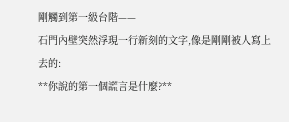剛觸到第一級台階——
石門內壁突然浮現一行新刻的文字,像是剛剛被人寫上去的:
**你說的第一個謊言是什麼?**